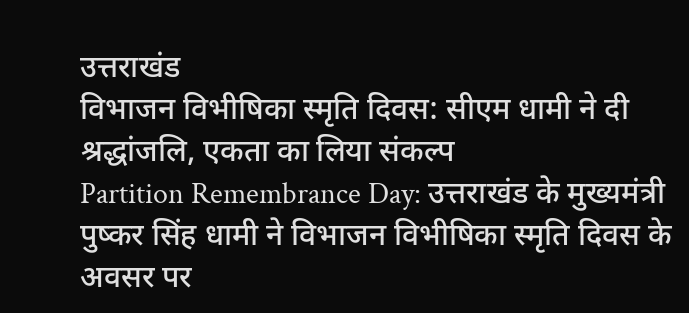उत्तराखंड
विभाजन विभीषिका स्मृति दिवस: सीएम धामी ने दी श्रद्धांजलि, एकता का लिया संकल्प
Partition Remembrance Day: उत्तराखंड के मुख्यमंत्री पुष्कर सिंह धामी ने विभाजन विभीषिका स्मृति दिवस के अवसर पर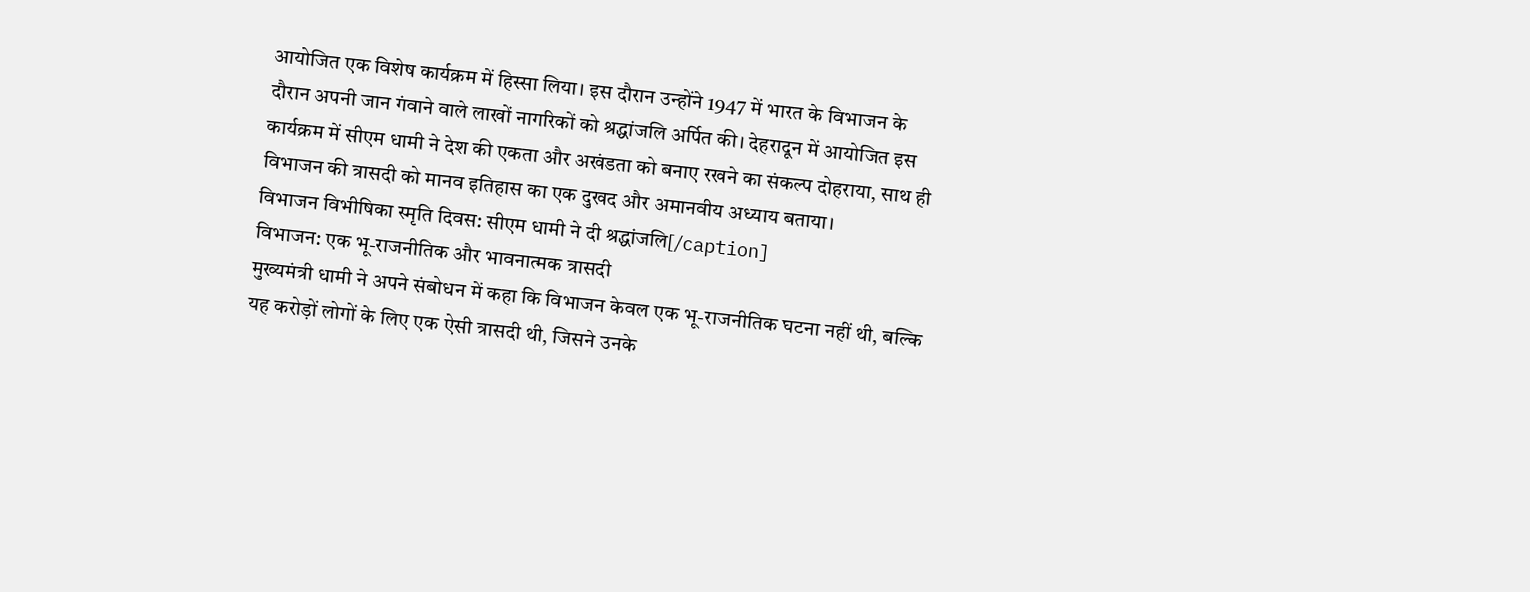आयोजित एक विशेष कार्यक्रम में हिस्सा लिया। इस दौरान उन्होंने 1947 में भारत के विभाजन के दौरान अपनी जान गंवाने वाले लाखों नागरिकों को श्रद्धांजलि अर्पित की। देहरादून में आयोजित इस कार्यक्रम में सीएम धामी ने देश की एकता और अखंडता को बनाए रखने का संकल्प दोहराया, साथ ही विभाजन की त्रासदी को मानव इतिहास का एक दुखद और अमानवीय अध्याय बताया।
विभाजन विभीषिका स्मृति दिवस: सीएम धामी ने दी श्रद्धांजलि[/caption]
विभाजन: एक भू-राजनीतिक और भावनात्मक त्रासदी
मुख्यमंत्री धामी ने अपने संबोधन में कहा कि विभाजन केवल एक भू-राजनीतिक घटना नहीं थी, बल्कि यह करोड़ों लोगों के लिए एक ऐसी त्रासदी थी, जिसने उनके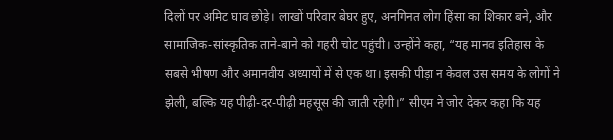दिलों पर अमिट घाव छोड़े। लाखों परिवार बेघर हुए, अनगिनत लोग हिंसा का शिकार बने, और सामाजिक-सांस्कृतिक ताने-बाने को गहरी चोट पहुंची। उन्होंने कहा, “यह मानव इतिहास के सबसे भीषण और अमानवीय अध्यायों में से एक था। इसकी पीड़ा न केवल उस समय के लोगों ने झेली, बल्कि यह पीढ़ी-दर-पीढ़ी महसूस की जाती रहेगी।” सीएम ने जोर देकर कहा कि यह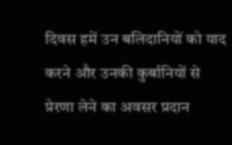दिवस हमें उन बलिदानियों को याद करने और उनकी कुर्बानियों से प्रेरणा लेने का अवसर प्रदान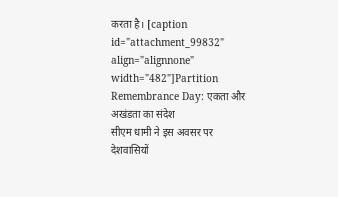करता है। [caption id="attachment_99832" align="alignnone" width="482"]Partition Remembrance Day: एकता और अखंडता का संदेश
सीएम धामी ने इस अवसर पर देशवासियों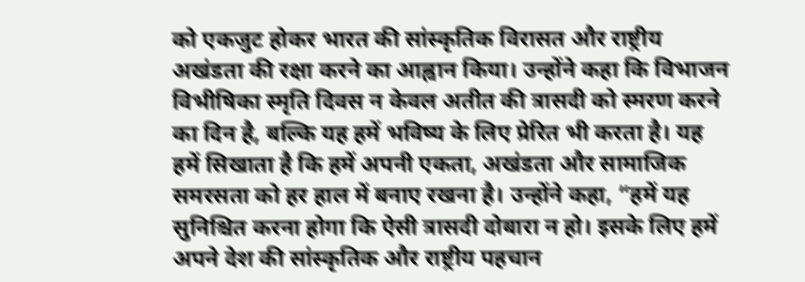को एकजुट होकर भारत की सांस्कृतिक विरासत और राष्ट्रीय अखंडता की रक्षा करने का आह्वान किया। उन्होंने कहा कि विभाजन विभीषिका स्मृति दिवस न केवल अतीत की त्रासदी को स्मरण करने का दिन है, बल्कि यह हमें भविष्य के लिए प्रेरित भी करता है। यह हमें सिखाता है कि हमें अपनी एकता, अखंडता और सामाजिक समरसता को हर हाल में बनाए रखना है। उन्होंने कहा, “हमें यह सुनिश्चित करना होगा कि ऐसी त्रासदी दोबारा न हो। इसके लिए हमें अपने देश की सांस्कृतिक और राष्ट्रीय पहचान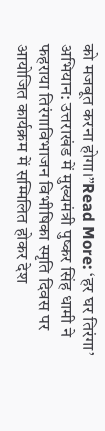को मजबूत करना होगा।”Read More: ‘हर घर तिरंगा’ अभियान: उत्तराखंड में मुख्यमंत्री पुष्कर सिंह धामी ने फहराया तिरंगाविभाजन विभीषिका स्मृति दिवस पर आयोजित कार्यक्रम में सम्मिलित होकर देश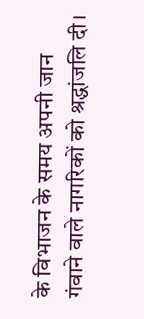के विभाजन के समय अपनी जान गंवाने वाले नागरिकों को श्रद्धांजलि दी।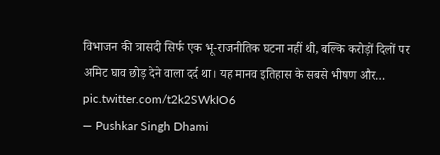विभाजन की त्रासदी सिर्फ एक भू-राजनीतिक घटना नहीं थी, बल्कि करोड़ों दिलों पर अमिट घाव छोड़ देने वाला दर्द था। यह मानव इतिहास के सबसे भीषण और… pic.twitter.com/t2k2SWkIO6
— Pushkar Singh Dhami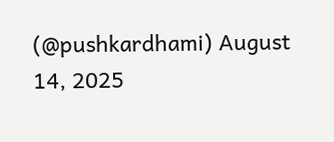(@pushkardhami) August 14, 2025